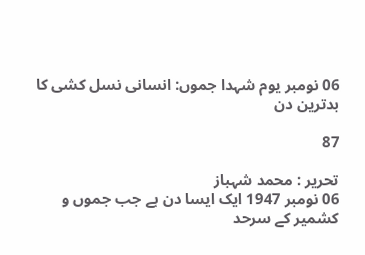06 نومبر یوم شہدا جموں: انسانی نسل کشی کا بدترین دن

87

تحریر : محمد شہباز
06 نومبر 1947 ایک ایسا دن ہے جب جموں و کشمیر کے سرحد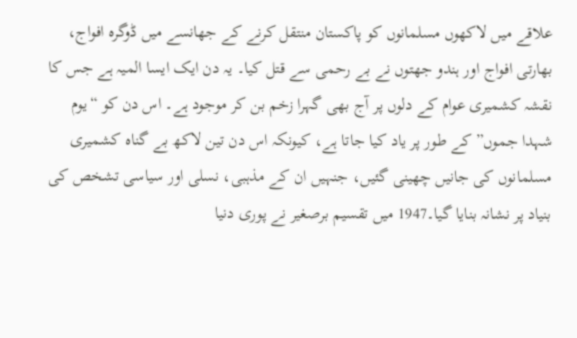علاقے میں لاکھوں مسلمانوں کو پاکستان منتقل کرنے کے جھانسے میں ڈوگرہ افواج، بھارتی افواج اور ہندو جھتوں نے بے رحمی سے قتل کیا۔ یہ دن ایک ایسا المیہ ہے جس کا نقشہ کشمیری عوام کے دلوں پر آج بھی گہرا زخم بن کر موجود ہے۔ اس دن کو “یوم شہدا جموں” کے طور پر یاد کیا جاتا ہے، کیونکہ اس دن تین لاکھ بے گناہ کشمیری مسلمانوں کی جانیں چھینی گئیں، جنہیں ان کے مذہبی، نسلی اور سیاسی تشخص کی بنیاد پر نشانہ بنایا گیا۔1947 میں تقسیم برصغیر نے پوری دنیا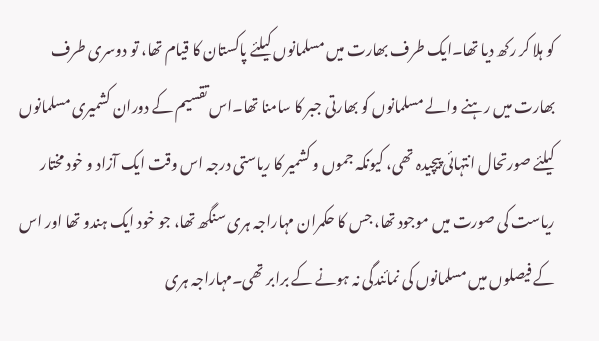کو ہلا کر رکھ دیا تھا۔ایک طرف بھارت میں مسلمانوں کیلئے پاکستان کا قیام تھا، تو دوسری طرف بھارت میں رہنے والے مسلمانوں کو بھارتی جبر کا سامنا تھا۔اس تقسیم کے دوران کشمیری مسلمانوں کیلئے صورتحال انتہائی پیچیدہ تھی، کیونکہ جموں و کشمیر کا ریاستی درجہ اس وقت ایک آزاد و خود مختار ریاست کی صورت میں موجود تھا، جس کا حکمران مہاراجہ ہری سنگھ تھا، جو خود ایک ہندو تھا اور اس کے فیصلوں میں مسلمانوں کی نمائندگی نہ ہونے کے برابر تھی۔مہاراجہ ہری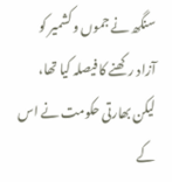سنگھ نے جموں و کشمیر کو آزاد رکھنے کا فیصلہ کیا تھا، لیکن بھارتی حکومت نے اس کے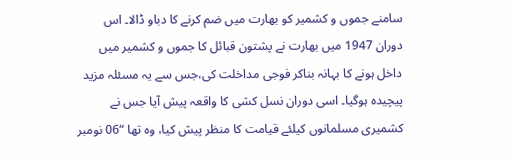سامنے جموں و کشمیر کو بھارت میں ضم کرنے کا دباو ڈالا۔ اس دوران 1947 میں بھارت نے پشتون قبائل کا جموں و کشمیر میں داخل ہونے کا بہانہ بناکر فوجی مداخلت کی،جس سے یہ مسئلہ مزید پیچیدہ ہوگیا۔ اسی دوران نسل کشی کا واقعہ پیش آیا جس نے کشمیری مسلمانوں کیلئے قیامت کا منظر پیش کیا، وہ تھا “06 نومبر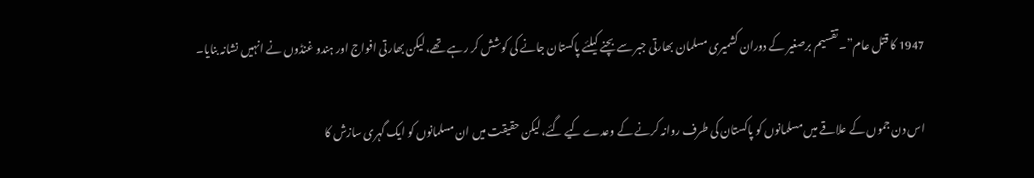1947 کا قتل عام”۔ تقسیم برصغیر کے دوران کشمیری مسلمان بھارتی جبر سے بچنے کیلئے پاکستان جانے کی کوشش کر رہے تھے، لیکن بھارتی افواج اور ہندو غنڈوں نے انہیں نشانہ بنایا۔

اس دن جموں کے علاقے میں مسلمانوں کو پاکستان کی طرف روانہ کرنے کے وعدے کیے گئے، لیکن حقیقت میں ان مسلمانوں کو ایک گہری سازش کا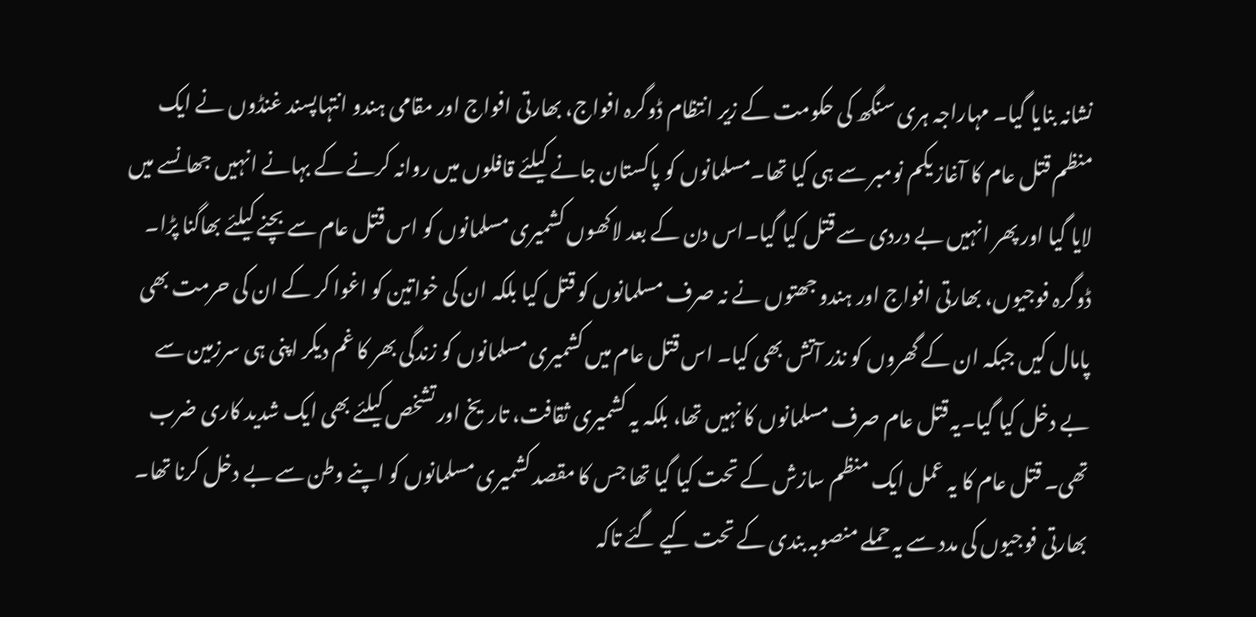نشانہ بنایا گیا۔ مہاراجہ ہری سنگھ کی حکومت کے زیر انتظام ڈوگرہ افواج، بھارتی افواج اور مقامی ہندو انتہاپسند غنڈوں نے ایک منظم قتل عام کا آغاز یکم نومبر سے ہی کیا تھا۔مسلمانوں کو پاکستان جانے کیلئے قافلوں میں روانہ کرنے کے بہانے انہیں جھانسے میں لایا گیا اور پھر انہیں بے دردی سے قتل کیا گیا۔اس دن کے بعد لاکھوں کشمیری مسلمانوں کو اس قتل عام سے بچنے کیلئے بھاگنا پڑا۔ ڈوگرہ فوجیوں، بھارتی افواج اور ہندو جھتوں نے نہ صرف مسلمانوں کو قتل کیا بلکہ ان کی خواتین کو اغوا کر کے ان کی حرمت بھی پامال کیں جبکہ ان کے گھروں کو نذر آتش بھی کیا۔ اس قتل عام میں کشمیری مسلمانوں کو زندگی بھر کا غم دیکر اپنی ہی سرزمین سے بے دخل کیا گیا۔یہ قتل عام صرف مسلمانوں کا نہیں تھا، بلکہ یہ کشمیری ثقافت، تاریخ اور تشخص کیلئے بھی ایک شدید کاری ضرب تھی۔ قتل عام کا یہ عمل ایک منظم سازش کے تحت کیا گیا تھا جس کا مقصد کشمیری مسلمانوں کو اپنے وطن سے بے دخل کرنا تھا۔ بھارتی فوجیوں کی مدد سے یہ حملے منصوبہ بندی کے تحت کیے گئے تاکہ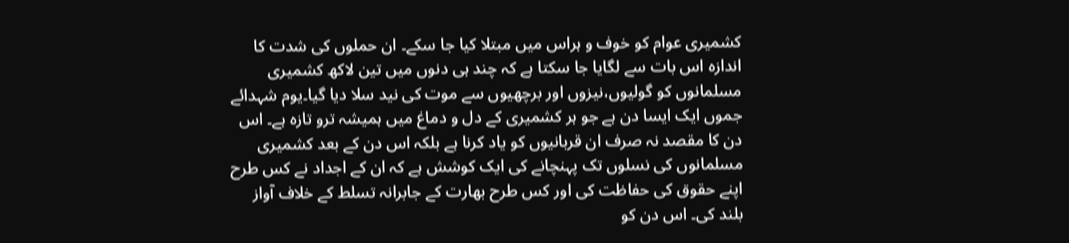کشمیری عوام کو خوف و ہراس میں مبتلا کیا جا سکے۔ ان حملوں کی شدت کا اندازہ اس بات سے لگایا جا سکتا ہے کہ چند ہی دنوں میں تین لاکھ کشمیری مسلمانوں کو گولیوں،نیزوں اور برچھیوں سے موت کی نید سلا دیا گیا۔یوم شہدائے جموں ایک ایسا دن ہے جو ہر کشمیری کے دل و دماغ میں ہمیشہ ترو تازہ ہے۔ اس دن کا مقصد نہ صرف ان قربانیوں کو یاد کرنا ہے بلکہ اس دن کے بعد کشمیری مسلمانوں کی نسلوں تک پہنچانے کی ایک کوشش ہے کہ ان کے اجداد نے کس طرح اپنے حقوق کی حفاظت کی اور کس طرح بھارت کے جابرانہ تسلط کے خلاف آواز بلند کی۔ اس دن کو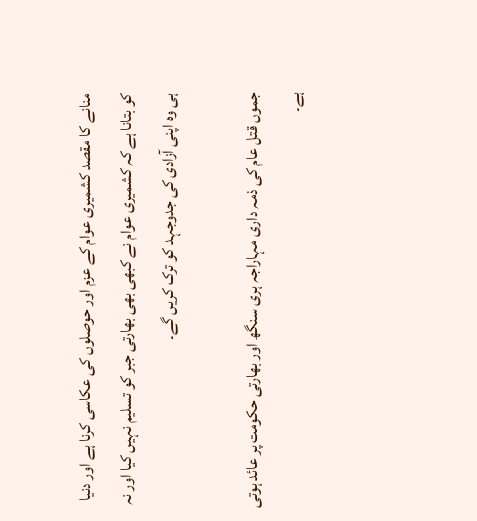منانے کا مقصد کشمیری عوام کے عزم اور حوصلوں کی عکاسی کرنا ہے اور دنیا کو بتانا ہے کہ کشمیری عوام نے کبھی بھی بھارتی جبر کو تسلیم نہیں کیا اور نہ ہی وہ اپنی آزادی کی جدوجہد کو ترک کریں گے۔

جموں قتل عام کی ذمہ داری مہاراجہ ہری سنگھ اور بھارتی حکومت پر عائد ہوتی ہے۔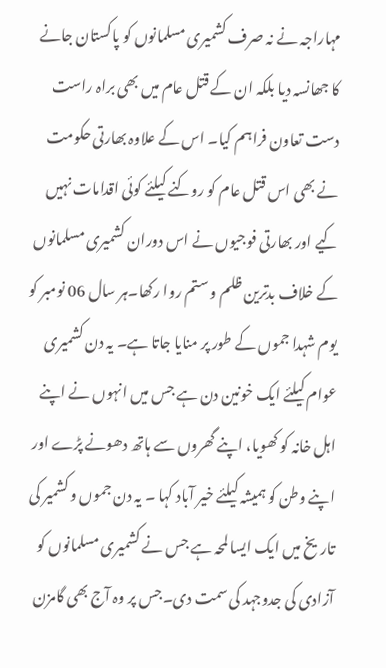مہاراجہ نے نہ صرف کشمیری مسلمانوں کو پاکستان جانے کا جھانسہ دیا بلکہ ان کے قتل عام میں بھی براہ راست دست تعاون فراہم کیا۔ اس کے علاوہ بھارتی حکومت نے بھی اس قتل عام کو روکنے کیلئے کوئی اقدامات نہیں کیے اور بھارتی فوجیوں نے اس دوران کشمیری مسلمانوں کے خلاف بدترین ظلم و ستم روا رکھا۔ہر سال 06 نومبر کو یوم شہدا جموں کے طور پر منایا جاتا ہے۔ یہ دن کشمیری عوام کیلئے ایک خونین دن ہے جس میں انہوں نے اپنے اہل خانہ کو کھویا، اپنے گھروں سے ہاتھ دھونے پڑے اور اپنے وطن کو ہمیشہ کیلئے خیر آباد کہا ۔ یہ دن جموں و کشمیر کی تاریخ میں ایک ایسا لمحہ ہے جس نے کشمیری مسلمانوں کو آزادی کی جدوجہد کی سمت دی۔جس پر وہ آج بھی گامزن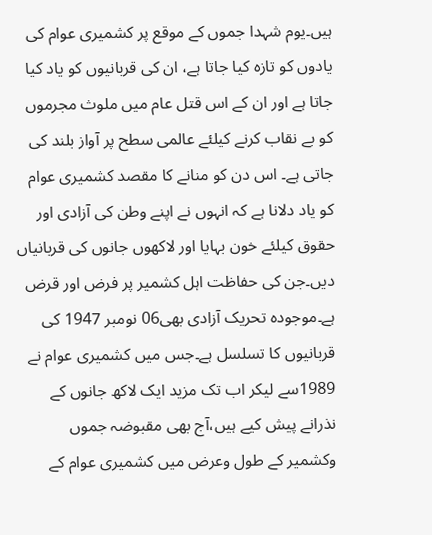ہیں۔یوم شہدا جموں کے موقع پر کشمیری عوام کی یادوں کو تازہ کیا جاتا ہے، ان کی قربانیوں کو یاد کیا جاتا ہے اور ان کے اس قتل عام میں ملوث مجرموں کو بے نقاب کرنے کیلئے عالمی سطح پر آواز بلند کی جاتی ہے۔ اس دن کو منانے کا مقصد کشمیری عوام کو یاد دلانا ہے کہ انہوں نے اپنے وطن کی آزادی اور حقوق کیلئے خون بہایا اور لاکھوں جانوں کی قربانیاں دیں۔جن کی حفاظت اہل کشمیر پر فرض اور قرض ہے۔موجودہ تحریک آزادی بھی06 نومبر 1947 کی قربانیوں کا تسلسل ہے۔جس میں کشمیری عوام نے 1989سے لیکر اب تک مزید ایک لاکھ جانوں کے نذرانے پیش کیے ہیں،آج بھی مقبوضہ جموں وکشمیر کے طول وعرض میں کشمیری عوام کے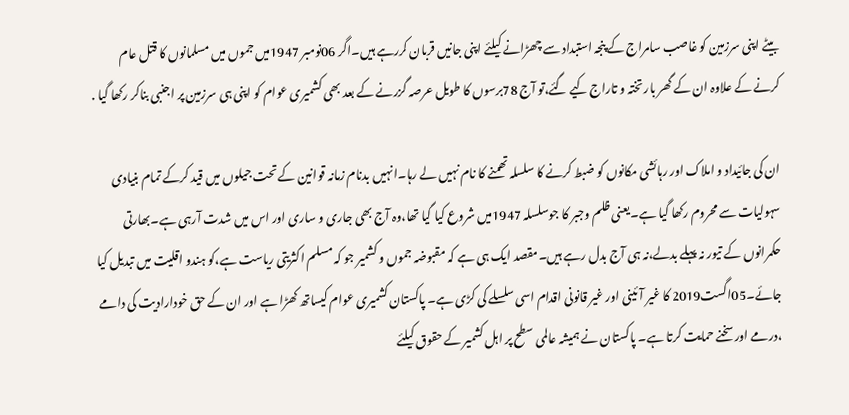بیٹے اپنی سرزمین کو غاصب سامراج کے پنجہ استبداد سے چھڑانے کیلئے اپنی جانیں قربان کررہے ہیں۔اگر 06نومبر 1947میں جموں میں مسلمانوں کا قتل عام کرنے کے علاوہ ان کے گھر بار تختہ و تاراج کیے گئے،تو آج 78برسوں کا طویل عرصہ گزرنے کے بعد بھی کشمیری عوام کو اپنی ہی سرزمین پر اجنبی بناکر رکھا گیا .

ان کی جائیداد و املاک اور رہائشی مکانوں کو ضبط کرنے کا سلسلہ تھمنے کا نام نہیں لے رہا۔انہیں بدنام زمانہ قوانین کے تحت جیلوں میں قید کرکے تمام بنیادی سہولیات سے محروم رکھا گیا ہے۔یعنی ظلم وجبر کا جوسلسلہ 1947میں شروع کیا گیا تھا،وہ آج بھی جاری و ساری اور اس میں شدت آرہی ہے۔بھارتی حکمرانوں کے تیور نہ پہلے بدلے،نہ ہی آج بدل رہے ہیں۔مقصد ایک ہی ہے کہ مقبوضہ جموں و کشمیر جو کہ مسلم اکثریتی ریاست ہے،کو ہندو اقلیت میں تبدیل کیا جائے۔05اگست2019 کا غیر آئینی اور غیر قانونی اقدام اسی سلسلے کی کڑی ہے۔ پاکستان کشمیری عوام کیساتھ کھڑا ہے اور ان کے حق خودارادیت کی دامے ،درمے اور سخنے حمایت کرتا ہے۔ پاکستان نے ہمیشہ عالمی سطح پر اہل کشمیر کے حقوق کیلئے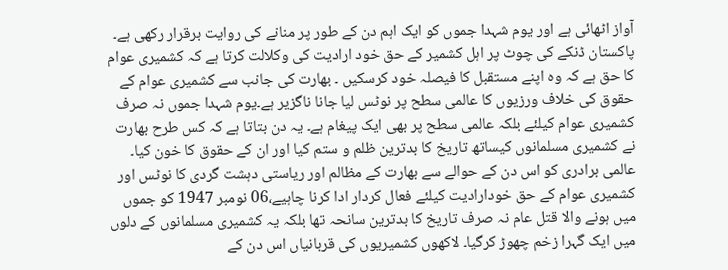آواز اٹھائی ہے اور یوم شہدا جموں کو ایک اہم دن کے طور پر منانے کی روایت برقرار رکھی ہے۔ پاکستان ڈنکے کی چوٹ پر اہل کشمیر کے حق خود ارادیت کی وکلالت کرتا ہے کہ کشمیری عوام کا حق ہے کہ وہ اپنے مستقبل کا فیصلہ خود کرسکیں ۔ بھارت کی جانب سے کشمیری عوام کے حقوق کی خلاف ورزیوں کا عالمی سطح پر نوٹس لیا جانا ناگزیر ہے۔یوم شہدا جموں نہ صرف کشمیری عوام کیلئے بلکہ عالمی سطح پر بھی ایک پیغام ہے۔ یہ دن بتاتا ہے کہ کس طرح بھارت نے کشمیری مسلمانوں کیساتھ تاریخ کا بدترین ظلم و ستم کیا اور ان کے حقوق کا خون کیا۔ عالمی برادری کو اس دن کے حوالے سے بھارت کے مظالم اور ریاستی دہشت گردی کا نوٹس اور کشمیری عوام کے حق خودارادیت کیلئے فعال کردار ادا کرنا چاہیے،06 نومبر 1947 کو جموں میں ہونے والا قتل عام نہ صرف تاریخ کا بدترین سانحہ تھا بلکہ یہ کشمیری مسلمانوں کے دلوں میں ایک گہرا زخم چھوڑ کرگیا۔ لاکھوں کشمیریوں کی قربانیاں اس دن کے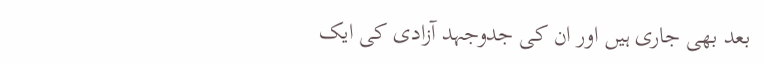بعد بھی جاری ہیں اور ان کی جدوجہد آزادی کی ایک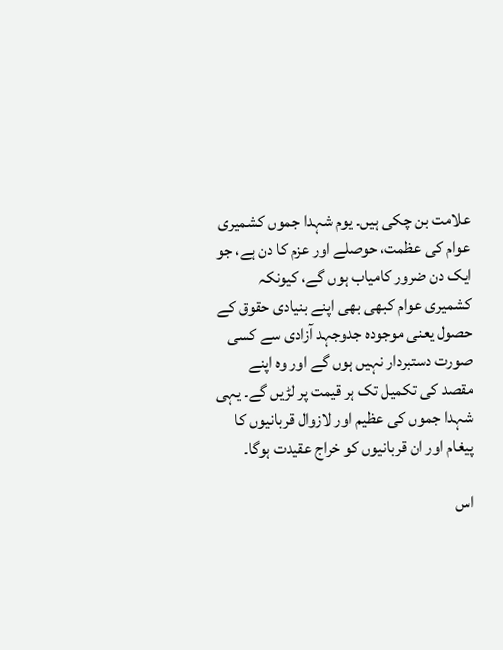علامت بن چکی ہیں۔ یوم شہدا جموں کشمیری عوام کی عظمت، حوصلے اور عزم کا دن ہے، جو ایک دن ضرور کامیاب ہوں گے، کیونکہ کشمیری عوام کبھی بھی اپنے بنیادی حقوق کے حصول یعنی موجودہ جدوجہد آزادی سے کسی صورت دستبردار نہیں ہوں گے اور وہ اپنے مقصد کی تکمیل تک ہر قیمت پر لڑیں گے۔ یہی شہدا جموں کی عظیم اور لازوال قربانیوں کا پیغام اور ان قربانیوں کو خراج عقیدت ہوگا۔

اس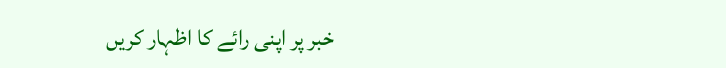خبر پر اپنی رائے کا اظہار کریں